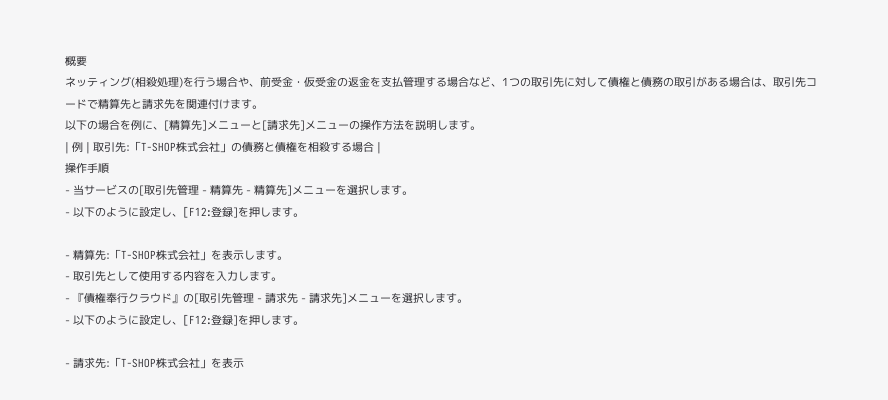概要
ネッティング(相殺処理)を行う場合や、前受金・仮受金の返金を支払管理する場合など、1つの取引先に対して債権と債務の取引がある場合は、取引先コードで精算先と請求先を関連付けます。
以下の場合を例に、[精算先]メニューと[請求先]メニューの操作方法を説明します。
| 例 | 取引先:「T-SHOP株式会社」の債務と債権を相殺する場合 |
操作手順
- 当サービスの[取引先管理 - 精算先 - 精算先]メニューを選択します。
- 以下のように設定し、[F12:登録]を押します。

- 精算先:「T-SHOP株式会社」を表示します。
- 取引先として使用する内容を入力します。
- 『債権奉行クラウド』の[取引先管理 - 請求先 - 請求先]メニューを選択します。
- 以下のように設定し、[F12:登録]を押します。

- 請求先:「T-SHOP株式会社」を表示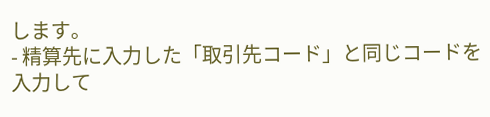します。
- 精算先に入力した「取引先コード」と同じコードを入力して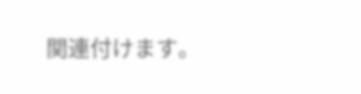関連付けます。